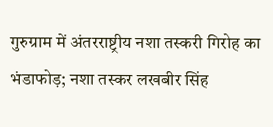गुरुग्राम में अंतरराष्ट्रीय नशा तस्करी गिरोह का भंडाफोड़; नशा तस्कर लखबीर सिंह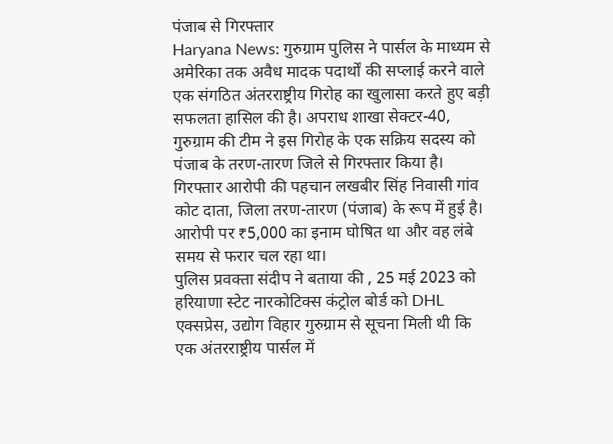पंजाब से गिरफ्तार
Haryana News: गुरुग्राम पुलिस ने पार्सल के माध्यम से अमेरिका तक अवैध मादक पदार्थों की सप्लाई करने वाले एक संगठित अंतरराष्ट्रीय गिरोह का खुलासा करते हुए बड़ी सफलता हासिल की है। अपराध शाखा सेक्टर-40, गुरुग्राम की टीम ने इस गिरोह के एक सक्रिय सदस्य को पंजाब के तरण-तारण जिले से गिरफ्तार किया है। गिरफ्तार आरोपी की पहचान लखबीर सिंह निवासी गांव कोट दाता, जिला तरण-तारण (पंजाब) के रूप में हुई है। आरोपी पर ₹5,000 का इनाम घोषित था और वह लंबे समय से फरार चल रहा था।
पुलिस प्रवक्ता संदीप ने बताया की , 25 मई 2023 को हरियाणा स्टेट नारकोटिक्स कंट्रोल बोर्ड को DHL एक्सप्रेस, उद्योग विहार गुरुग्राम से सूचना मिली थी कि एक अंतरराष्ट्रीय पार्सल में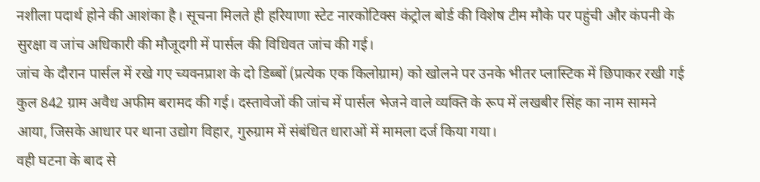नशीला पदार्थ होने की आशंका है। सूचना मिलते ही हरियाणा स्टेट नारकोटिक्स कंट्रोल बोर्ड की विशेष टीम मौके पर पहुंची और कंपनी के सुरक्षा व जांच अधिकारी की मौजूदगी में पार्सल की विधिवत जांच की गई।
जांच के दौरान पार्सल में रखे गए च्यवनप्राश के दो डिब्बों (प्रत्येक एक किलोग्राम) को खोलने पर उनके भीतर प्लास्टिक में छिपाकर रखी गई कुल 842 ग्राम अवैध अफीम बरामद की गई। दस्तावेजों की जांच में पार्सल भेजने वाले व्यक्ति के रूप में लखबीर सिंह का नाम सामने आया, जिसके आधार पर थाना उद्योग विहार, गुरुग्राम में संबंधित धाराओं में मामला दर्ज किया गया।
वही घटना के बाद से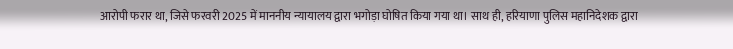आरोपी फरार था, जिसे फरवरी 2025 में माननीय न्यायालय द्वारा भगोड़ा घोषित किया गया था। साथ ही, हरियाणा पुलिस महानिदेशक द्वारा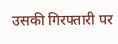उसकी गिरफ्तारी पर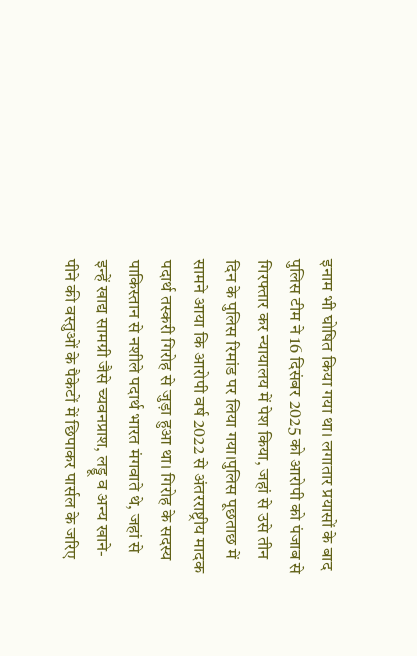इनाम भी घोषित किया गया था। लगातार प्रयासों के बाद पुलिस टीम ने 16 दिसंबर 2025 को आरोपी को पंजाब से गिरफ्तार कर न्यायालय में पेश किया, जहां से उसे तीन दिन के पुलिस रिमांड पर लिया गया।पुलिस पूछताछ में सामने आया कि आरोपी वर्ष 2022 से अंतरराष्ट्रीय मादक पदार्थ तस्करी गिरोह से जुड़ा हुआ था। गिरोह के सदस्य पाकिस्तान से नशीले पदार्थ भारत मंगवाते थे, जहां से इन्हें खाद्य सामग्री जैसे च्यवनप्राश, लड्डू व अन्य खाने-पीने की वस्तुओं के पैकेटों में छिपाकर पार्सल के जरिए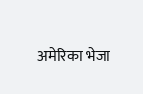अमेरिका भेजा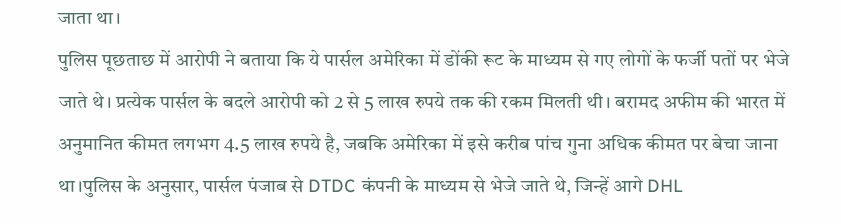जाता था।
पुलिस पूछताछ में आरोपी ने बताया कि ये पार्सल अमेरिका में डोंकी रूट के माध्यम से गए लोगों के फर्जी पतों पर भेजे जाते थे। प्रत्येक पार्सल के बदले आरोपी को 2 से 5 लाख रुपये तक की रकम मिलती थी। बरामद अफीम की भारत में अनुमानित कीमत लगभग 4.5 लाख रुपये है, जबकि अमेरिका में इसे करीब पांच गुना अधिक कीमत पर बेचा जाना था।पुलिस के अनुसार, पार्सल पंजाब से DTDC कंपनी के माध्यम से भेजे जाते थे, जिन्हें आगे DHL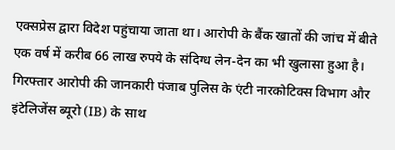एक्सप्रेस द्वारा विदेश पहुंचाया जाता था। आरोपी के बैंक खातों की जांच में बीते एक वर्ष में करीब 66 लाख रुपये के संदिग्ध लेन-देन का भी खुलासा हुआ है।
गिरफ्तार आरोपी की जानकारी पंजाब पुलिस के एंटी नारकोटिक्स विभाग और इंटेलिजेंस ब्यूरो (IB) के साथ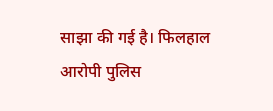साझा की गई है। फिलहाल आरोपी पुलिस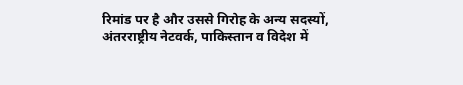रिमांड पर है और उससे गिरोह के अन्य सदस्यों, अंतरराष्ट्रीय नेटवर्क, पाकिस्तान व विदेश में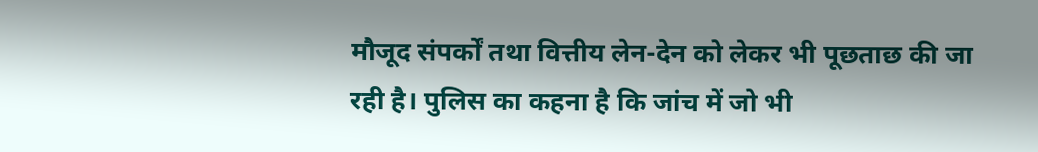मौजूद संपर्कों तथा वित्तीय लेन-देन को लेकर भी पूछताछ की जा रही है। पुलिस का कहना है कि जांच में जो भी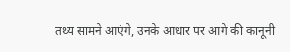तथ्य सामने आएंगे, उनके आधार पर आगे की कानूनी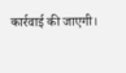कार्रवाई की जाएगी।